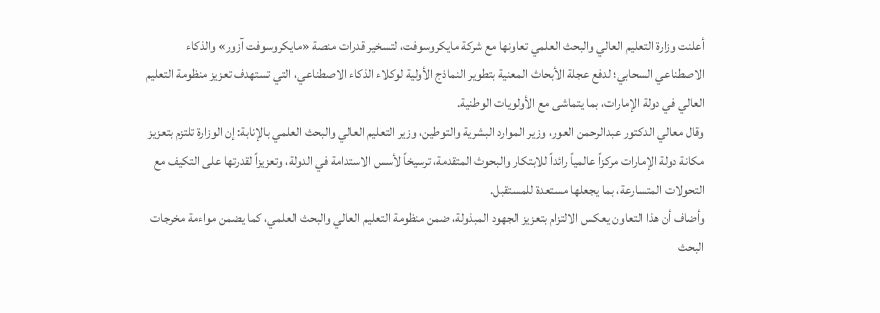أعلنت وزارة التعليم العالي والبحث العلمي تعاونها مع شركة مايكروسوفت، لتسخير قدرات منصة «مايكروسوفت آزور» والذكاء الاصطناعي السحابي؛ لدفع عجلة الأبحاث المعنية بتطوير النماذج الأولية لوكلاء الذكاء الاصطناعي، التي تستهدف تعزيز منظومة التعليم العالي في دولة الإمارات، بما يتماشى مع الأولويات الوطنية.
وقال معالي الدكتور عبدالرحمن العور، وزير الموارد البشرية والتوطين، وزير التعليم العالي والبحث العلمي بالإنابة: إن الوزارة تلتزم بتعزيز مكانة دولة الإمارات مركزاً عالمياً رائداً للابتكار والبحوث المتقدمة، ترسيخاً لأسس الاستدامة في الدولة، وتعزيزاً لقدرتها على التكيف مع التحولات المتسارعة، بما يجعلها مستعدة للمستقبل.
وأضاف أن هذا التعاون يعكس الالتزام بتعزيز الجهود المبذولة، ضمن منظومة التعليم العالي والبحث العلمي، كما يضمن مواءمة مخرجات البحث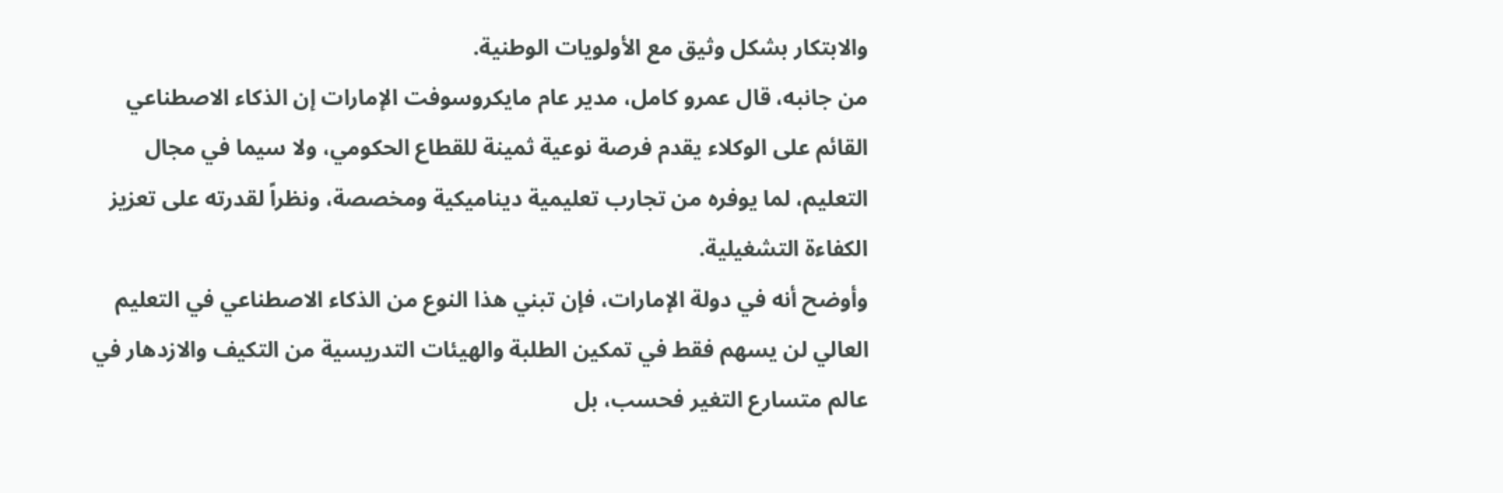والابتكار بشكل وثيق مع الأولويات الوطنية.
من جانبه، قال عمرو كامل، مدير عام مايكروسوفت الإمارات إن الذكاء الاصطناعي القائم على الوكلاء يقدم فرصة نوعية ثمينة للقطاع الحكومي، ولا سيما في مجال التعليم، لما يوفره من تجارب تعليمية ديناميكية ومخصصة، ونظراً لقدرته على تعزيز الكفاءة التشغيلية.
وأوضح أنه في دولة الإمارات، فإن تبني هذا النوع من الذكاء الاصطناعي في التعليم العالي لن يسهم فقط في تمكين الطلبة والهيئات التدريسية من التكيف والازدهار في عالم متسارع التغير فحسب، بل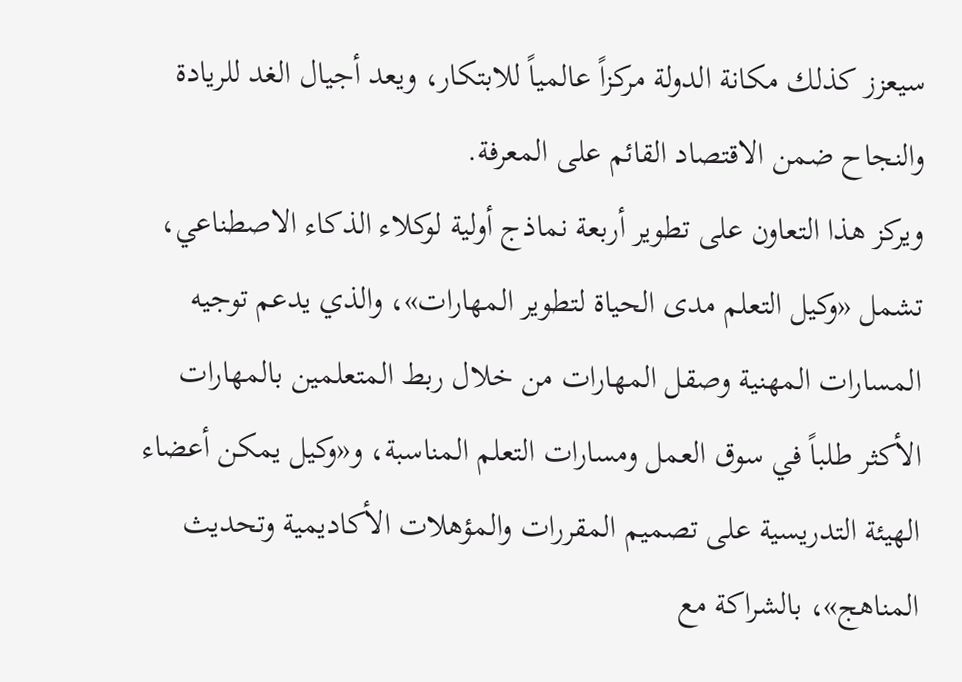سيعزز كذلك مكانة الدولة مركزاً عالمياً للابتكار، ويعد أجيال الغد للريادة والنجاح ضمن الاقتصاد القائم على المعرفة.
ويركز هذا التعاون على تطوير أربعة نماذج أولية لوكلاء الذكاء الاصطناعي، تشمل «وكيل التعلم مدى الحياة لتطوير المهارات»، والذي يدعم توجيه المسارات المهنية وصقل المهارات من خلال ربط المتعلمين بالمهارات الأكثر طلباً في سوق العمل ومسارات التعلم المناسبة، و«وكيل يمكن أعضاء الهيئة التدريسية على تصميم المقررات والمؤهلات الأكاديمية وتحديث المناهج»، بالشراكة مع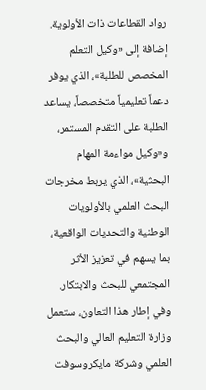رواد القطاعات ذات الأولوية.
إضافة إلى «وكيل التعلم المخصص للطلبة»، الذي يوفر دعماً تعليمياً متخصصاً، يساعد الطلبة على التقدم المستمر، و«وكيل مواءمة المهام البحثية»، الذي يربط مخرجات البحث العلمي بالأولويات الوطنية والتحديات الواقعية، بما يسهم في تعزيز الأثر المجتمعي للبحث والابتكار.
وفي إطار هذا التعاون، ستعمل وزارة التعليم العالي والبحث العلمي وشركة مايكروسوفت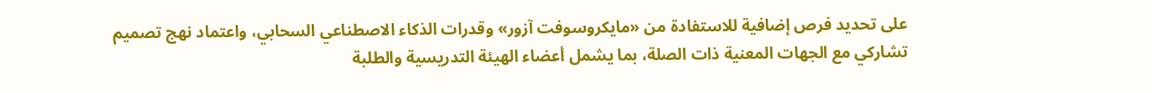على تحديد فرص إضافية للاستفادة من «مايكروسوفت آزور» وقدرات الذكاء الاصطناعي السحابي، واعتماد نهج تصميم تشاركي مع الجهات المعنية ذات الصلة، بما يشمل أعضاء الهيئة التدريسية والطلبة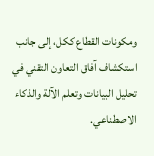ومكونات القطاع ككل، إلى جانب استكشاف آفاق التعاون التقني في تحليل البيانات وتعلم الآلة والذكاء الاصطناعي.